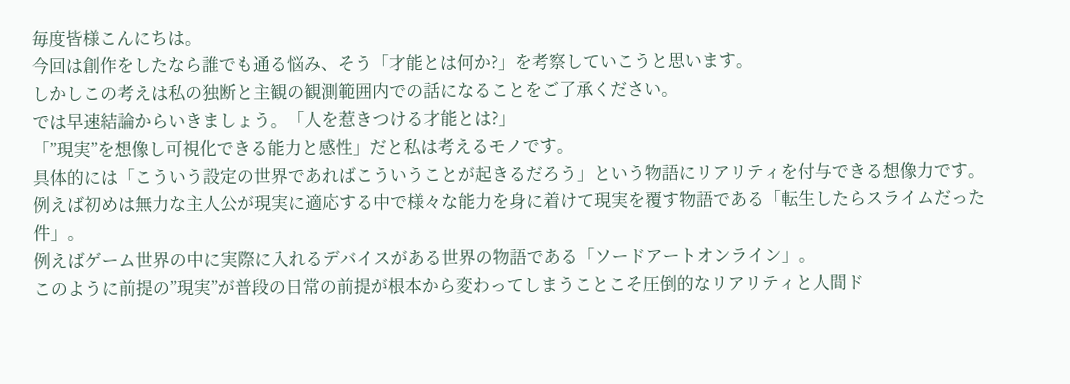毎度皆様こんにちは。
今回は創作をしたなら誰でも通る悩み、そう「才能とは何か?」を考察していこうと思います。
しかしこの考えは私の独断と主観の観測範囲内での話になることをご了承ください。
では早速結論からいきましょう。「人を惹きつける才能とは?」
「”現実”を想像し可視化できる能力と感性」だと私は考えるモノです。
具体的には「こういう設定の世界であればこういうことが起きるだろう」という物語にリアリティを付与できる想像力です。
例えば初めは無力な主人公が現実に適応する中で様々な能力を身に着けて現実を覆す物語である「転生したらスライムだった件」。
例えばゲーム世界の中に実際に入れるデバイスがある世界の物語である「ソードアートオンライン」。
このように前提の”現実”が普段の日常の前提が根本から変わってしまうことこそ圧倒的なリアリティと人間ド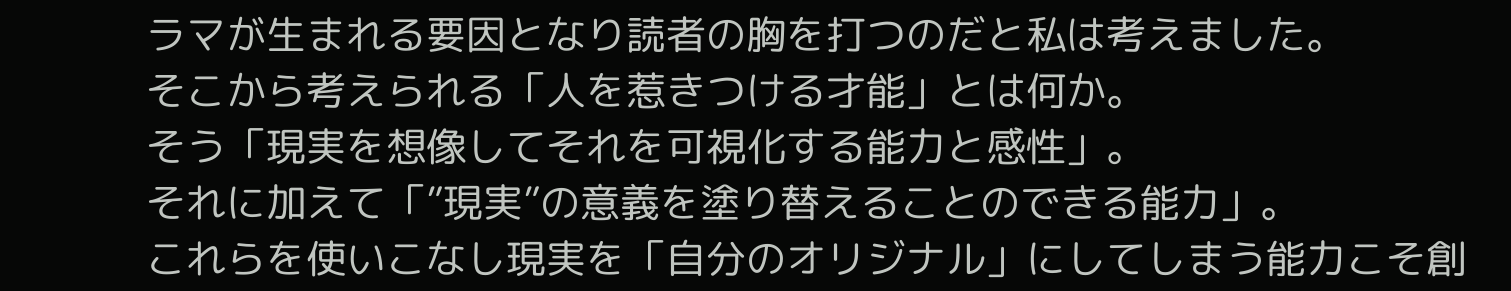ラマが生まれる要因となり読者の胸を打つのだと私は考えました。
そこから考えられる「人を惹きつける才能」とは何か。
そう「現実を想像してそれを可視化する能力と感性」。
それに加えて「”現実”の意義を塗り替えることのできる能力」。
これらを使いこなし現実を「自分のオリジナル」にしてしまう能力こそ創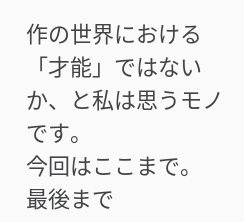作の世界における「才能」ではないか、と私は思うモノです。
今回はここまで。
最後まで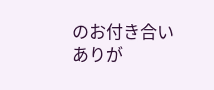のお付き合いありが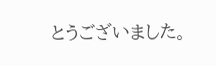とうございました。